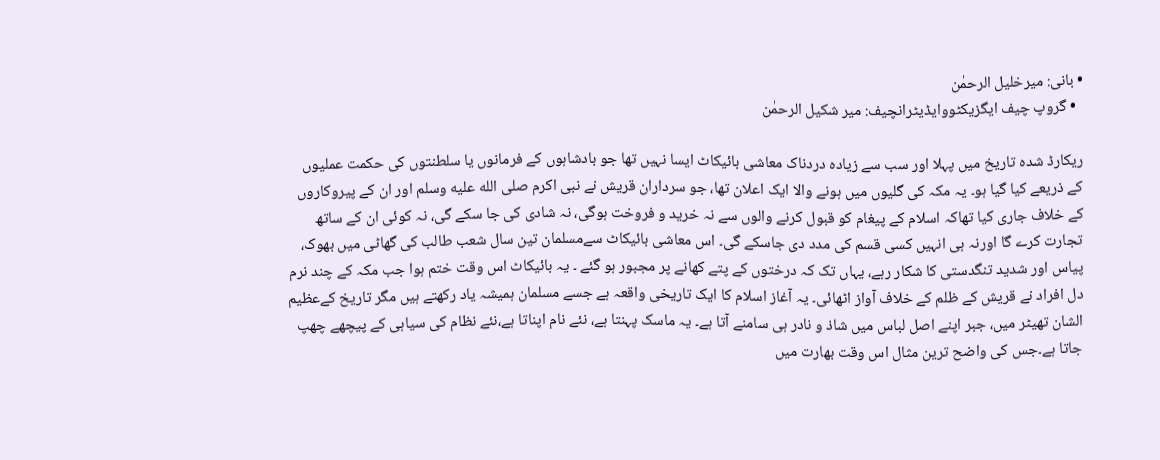• بانی: میرخلیل الرحمٰن
  • گروپ چیف ایگزیکٹووایڈیٹرانچیف: میر شکیل الرحمٰن

ریکارڈ شدہ تاریخ میں پہلا اور سب سے زیادہ دردناک معاشی بائیکاٹ ایسا نہیں تھا جو بادشاہوں کے فرمانوں یا سلطنتوں کی حکمت عملیوں کے ذریعے کیا گیا ہو۔ یہ مکہ کی گلیوں میں ہونے والا ایک اعلان تھا، جو سرداران قریش نے نبی اکرم صلى الله عليه وسلم اور ان کے پیروکاروں کے خلاف جاری کیا تھاکہ اسلام کے پیغام کو قبول کرنے والوں سے نہ خرید و فروخت ہوگی، نہ شادی کی جا سکے گی، نہ کوئی ان کے ساتھ تجارت کرے گا اورنہ ہی انہیں کسی قسم کی مدد دی جاسکے گی۔ اس معاشی بائیکاٹ سےمسلمان تین سال شعب طالب کی گھاٹی میں بھوک، پیاس اور شدید تنگدستی کا شکار رہے، یہاں تک کہ درختوں کے پتے کھانے پر مجبور ہو گئے ۔ یہ بائیکاٹ اس وقت ختم ہوا جب مکہ کے چند نرم دل افراد نے قریش کے ظلم کے خلاف آواز اٹھائی۔ یہ آغاز اسلام کا ایک تاریخی واقعہ ہے جسے مسلمان ہمیشہ یاد رکھتے ہیں مگر تاریخ کےعظیم الشان تھیٹر میں، جبر اپنے اصل لباس میں شاذ و نادر ہی سامنے آتا ہے۔ یہ ماسک پہنتا ہے، نئے نام اپناتا ہے،نئے نظام کی سیاہی کے پیچھے چھپ جاتا ہے۔جس کی واضح ترین مثال اس وقت بھارت میں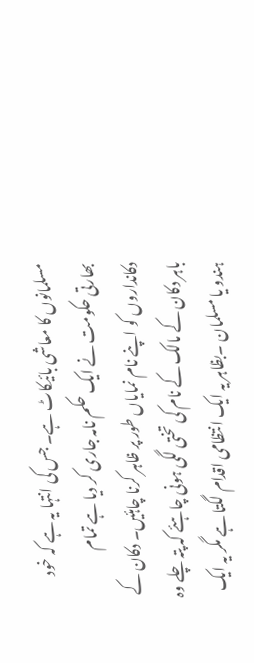مسلمانوں کا معاشی بائیکاٹ ہے۔ جس کی انتہا یہ ہے کہ خود بھارتی حکومت نے ایک حکم نامہ جاری کر دیا ہے تمام دکانداروں کو اپنے نام نمایاں طور پر ظاہر کرنا چاہئیں۔ دکان کے باہر دکان کے مالک کے نام کی تختی لگی ہونی چاہئے کہ پتہ چلے وہ ہندو یا مسلمان ۔بظاہر یہ ایک انتظامی اقدام لگتا ہے مگر یہ ایک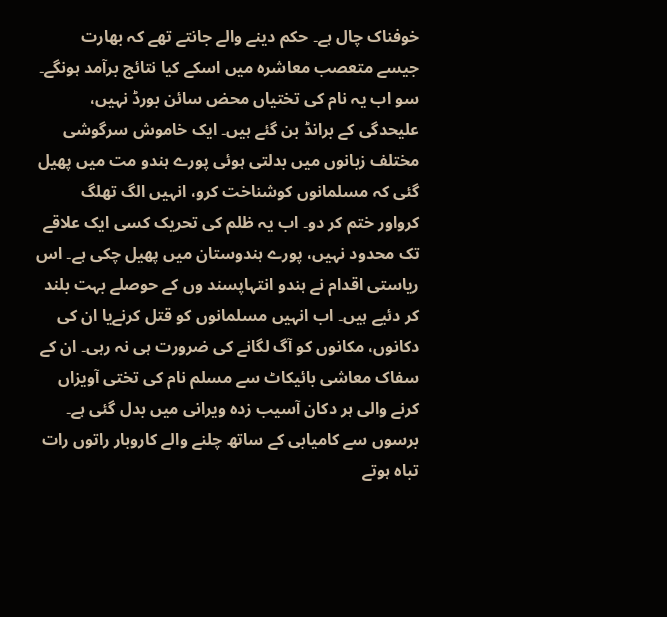خوفناک چال ہے۔ حکم دینے والے جانتے تھے کہ بھارت جیسے متعصب معاشرہ میں اسکے کیا نتائج برآمد ہونگے۔ سو اب یہ نام کی تختیاں محض سائن بورڈ نہیں، علیحدگی کے برانڈ بن گئے ہیں۔ ایک خاموش سرگوشی مختلف زبانوں میں بدلتی ہوئی پورے ہندو مت میں پھیل گئی کہ مسلمانوں کوشناخت کرو، انہیں الگ تھلگ کرواور ختم کر دو۔ اب یہ ظلم کی تحریک کسی ایک علاقے تک محدود نہیں، پورے ہندوستان میں پھیل چکی ہے۔ اس ریاستی اقدام نے ہندو انتہاپسند وں کے حوصلے بہت بلند کر دئیے ہیں۔ اب انہیں مسلمانوں کو قتل کرنےیا ان کی دکانوں، مکانوں کو آگ لگانے کی ضرورت ہی نہ رہی۔ ان کے سفاک معاشی بائیکاٹ سے مسلم نام کی تختی آویزاں کرنے والی ہر دکان آسیب زدہ ویرانی میں بدل گئی ہے۔ برسوں سے کامیابی کے ساتھ چلنے والے کاروبار راتوں رات تباہ ہوتے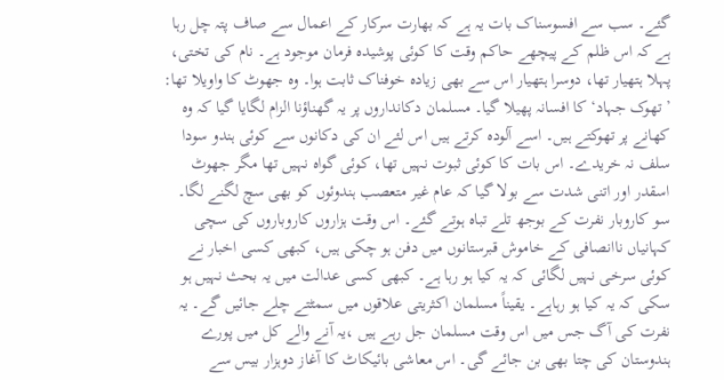گئے۔ سب سے افسوسناک بات یہ ہے کہ بھارت سرکار کے اعمال سے صاف پتہ چل رہا ہے کہ اس ظلم کے پیچھے حاکم وقت کا کوئی پوشیدہ فرمان موجود ہے۔ نام کی تختی، پہلا ہتھیار تھا، دوسرا ہتھیار اس سے بھی زیادہ خوفناک ثابت ہوا۔ وہ جھوٹ کا واویلا تھا: ’تھوک جہاد‘ کا افسانہ پھیلا گیا۔ مسلمان دکانداروں پر یہ گھناؤنا الزام لگایا گیا کہ وہ کھانے پر تھوکتے ہیں۔ اسے آلودہ کرتے ہیں اس لئے ان کی دکانوں سے کوئی ہندو سودا سلف نہ خریدے۔ اس بات کا کوئی ثبوت نہیں تھا، کوئی گواہ نہیں تھا مگر جھوٹ اسقدر اور اتنی شدت سے بولا گیا کہ عام غیر متعصب ہندوئوں کو بھی سچ لگنے لگا۔ سو کاروبار نفرت کے بوجھ تلے تباہ ہوتے گئے۔ اس وقت ہزاروں کاروباروں کی سچی کہانیاں ناانصافی کے خاموش قبرستانوں میں دفن ہو چکی ہیں، کبھی کسی اخبار نے کوئی سرخی نہیں لگائی کہ یہ کیا ہو رہا ہے۔ کبھی کسی عدالت میں یہ بحث نہیں ہو سکی کہ یہ کیا ہو رہاہے۔ یقیناً مسلمان اکثریتی علاقوں میں سمٹتے چلے جائیں گے۔ یہ نفرت کی آگ جس میں اس وقت مسلمان جل رہے ہیں ،یہ آنے والے کل میں پورے ہندوستان کی چتا بھی بن جائے گی۔ اس معاشی بائیکاٹ کا آغاز دوہزار بیس سے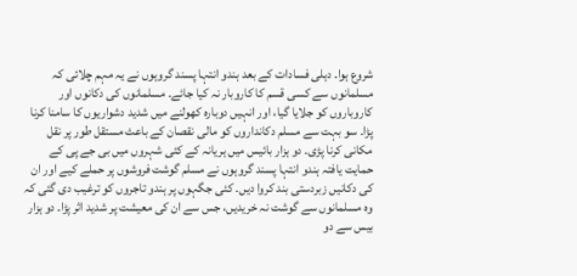شروع ہوا۔ دہلی فسادات کے بعد ہندو انتہا پسند گروہوں نے یہ مہم چلائی کہ مسلمانوں سے کسی قسم کا کاروبار نہ کیا جائے۔ مسلمانوں کی دکانوں اور کاروباروں کو جلایا گیا، اور انہیں دوبارہ کھولنے میں شدید دشواریوں کا سامنا کرنا پڑا۔ سو بہت سے مسلم دکانداروں کو مالی نقصان کے باعث مستقل طور پر نقل مکانی کرنا پڑی۔ دو ہزار بائیس میں ہریانہ کے کئی شہروں میں بی جے پی کے حمایت یافتہ ہندو انتہا پسند گروہوں نے مسلم گوشت فروشوں پر حملے کیے اور ان کی دکانیں زبردستی بند کروا دیں۔ کئی جگہوں پر ہندو تاجروں کو ترغیب دی گئی کہ وہ مسلمانوں سے گوشت نہ خریدیں، جس سے ان کی معیشت پر شدید اثر پڑا۔ دو ہزار بیس سے دو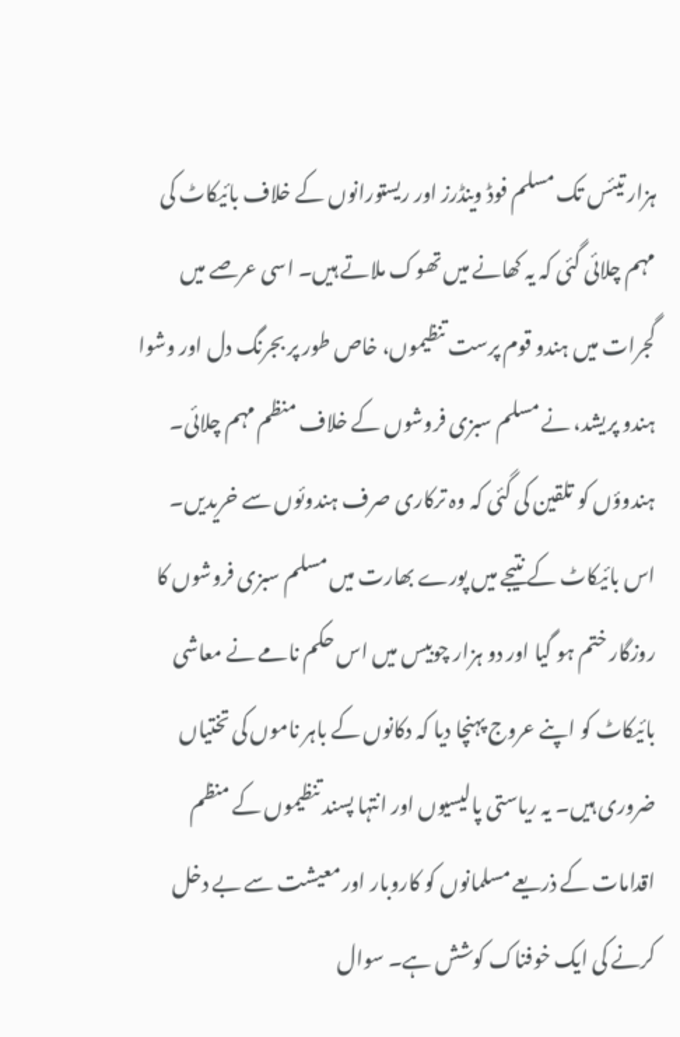ہزار تیئس تک مسلم فوڈ وینڈرز اور ریستورانوں کے خلاف بائیکاٹ کی مہم چلائی گئی کہ یہ کھانے میں تھوک ملاتے ہیں۔ اسی عرصے میں گجرات میں ہندو قوم پرست تنظیموں، خاص طور پر بجرنگ دل اور وشوا ہندو پریشد، نے مسلم سبزی فروشوں کے خلاف منظم مہم چلائی۔ ہندوؤں کو تلقین کی گئی کہ وہ ترکاری صرف ہندوئوں سے خریدیں۔ اس بائیکاٹ کے نتیجے میں پورے بھارت میں مسلم سبزی فروشوں کا روزگار ختم ہو گیا اور دو ہزار چوبیس میں اس حکم نامے نے معاشی بائیکاٹ کو اپنے عروج پہنچا دیا کہ دکانوں کے باہر ناموں کی تختیاں ضروری ہیں۔ یہ ریاستی پالیسیوں اور انتہا پسند تنظیموں کے منظم اقدامات کے ذریعے مسلمانوں کو کاروبار اور معیشت سے بے دخل کرنے کی ایک خوفناک کوشش ہے۔ سوال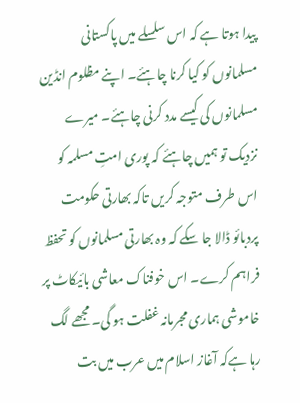پیدا ہوتا ہے کہ اس سلسلے میں پاکستانی مسلمانوں کو کیا کرنا چاہئے۔ اپنے مظلوم انڈین مسلمانوں کی کیسے مدد کرنی چاہئے۔ میرے نزدیک تو ہمیں چاہئے کہ پوری امتِ مسلمہ کو اس طرف متوجہ کریں تاکہ بھارتی حکومت پردبائو ڈالا جا سکے کہ وہ بھارتی مسلمانوں کو تحفظ فراہم کرے۔ اس خوفناک معاشی بائیکاٹ پر خاموشی ہماری مجرمانہ غفلت ہو گی۔ مجھے لگ رہا ہےکہ آغاز اسلام میں عرب میں بت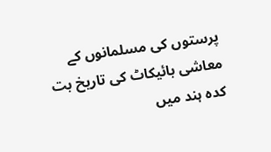پرستوں کی مسلمانوں کے معاشی بائیکاٹ کی تاریخ بت کدہ ہند میں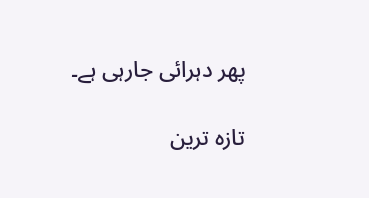پھر دہرائی جارہی ہے۔

تازہ ترین